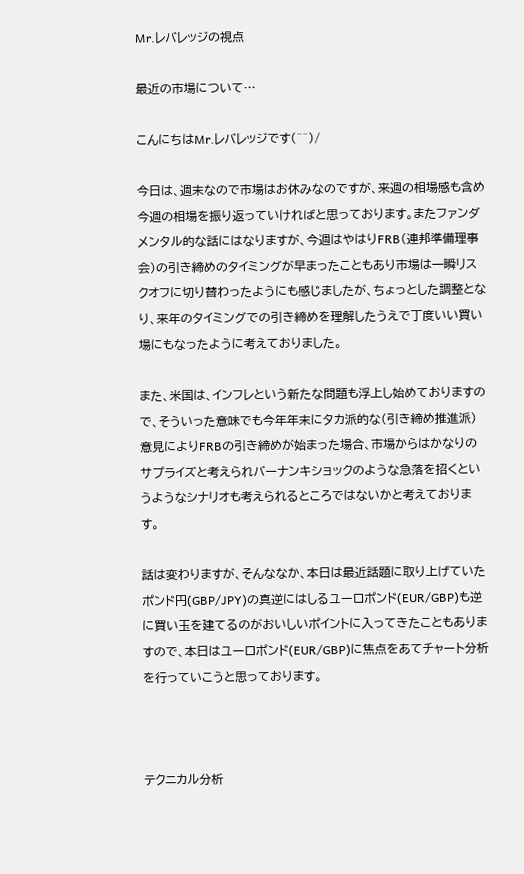Mr.レバレッジの視点

最近の市場について…

こんにちはMr.レバレッジです(^^)/

今日は、週末なので市場はお休みなのですが、来週の相場感も含め今週の相場を振り返っていければと思っております。またファンダメンタル的な話にはなりますが、今週はやはりFRB(連邦準備理事会)の引き締めのタイミングが早まったこともあり市場は一瞬リスクオフに切り替わったようにも感じましたが、ちょっとした調整となり、来年のタイミングでの引き締めを理解したうえで丁度いい買い場にもなったように考えておりました。

また、米国は、インフレという新たな問題も浮上し始めておりますので、そういった意味でも今年年末にタカ派的な(引き締め推進派)意見によりFRBの引き締めが始まった場合、市場からはかなりのサプライズと考えられバーナンキショックのような急落を招くというようなシナリオも考えられるところではないかと考えております。

話は変わりますが、そんななか、本日は最近話題に取り上げていたポンド円(GBP/JPY)の真逆にはしるユーロポンド(EUR/GBP)も逆に買い玉を建てるのがおいしいポイントに入ってきたこともありますので、本日はユーロポンド(EUR/GBP)に焦点をあてチャート分析を行っていこうと思っております。



テクニカル分析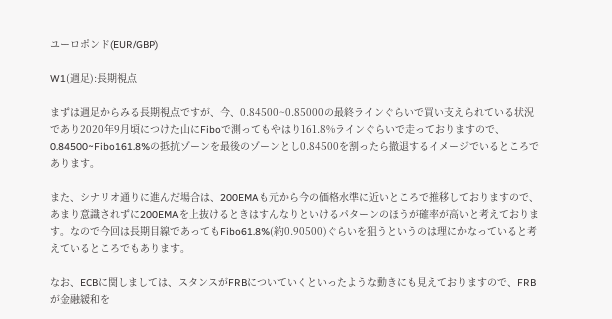ユーロポンド(EUR/GBP)

W1(週足):長期視点

まずは週足からみる長期視点ですが、今、0.84500~0.85000の最終ラインぐらいで買い支えられている状況であり2020年9月頃につけた山にFiboで測ってもやはり161.8%ラインぐらいで走っておりますので、0.84500~Fibo161.8%の抵抗ゾーンを最後のゾーンとし0.84500を割ったら撤退するイメージでいるところであります。

また、シナリオ通りに進んだ場合は、200EMAも元から今の価格水準に近いところで推移しておりますので、あまり意識されずに200EMAを上抜けるときはすんなりといけるパターンのほうが確率が高いと考えております。なので今回は長期目線であってもFibo61.8%(約0.90500)ぐらいを狙うというのは理にかなっていると考えているところでもあります。

なお、ECBに関しましては、スタンスがFRBについていくといったような動きにも見えておりますので、FRBが金融緩和を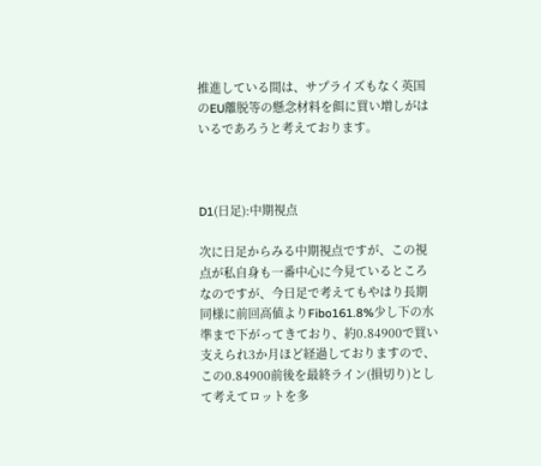推進している間は、サプライズもなく英国のEU離脱等の懸念材料を餌に買い増しがはいるであろうと考えております。



D1(日足):中期視点

次に日足からみる中期視点ですが、この視点が私自身も一番中心に今見ているところなのですが、今日足で考えてもやはり長期同様に前回高値よりFibo161.8%少し下の水準まで下がってきており、約0.84900で買い支えられ3か月ほど経過しておりますので、この0.84900前後を最終ライン(損切り)として考えてロットを多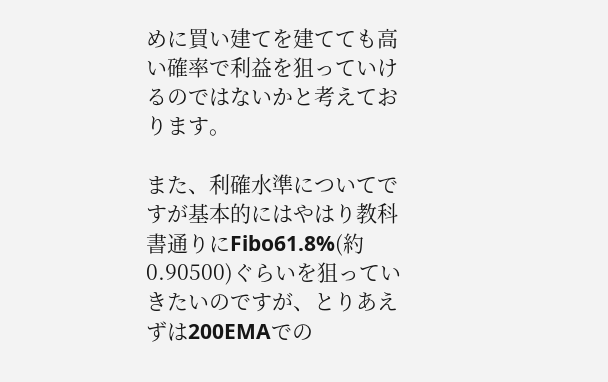めに買い建てを建てても高い確率で利益を狙っていけるのではないかと考えております。

また、利確水準についてですが基本的にはやはり教科書通りにFibo61.8%(約0.90500)ぐらいを狙っていきたいのですが、とりあえずは200EMAでの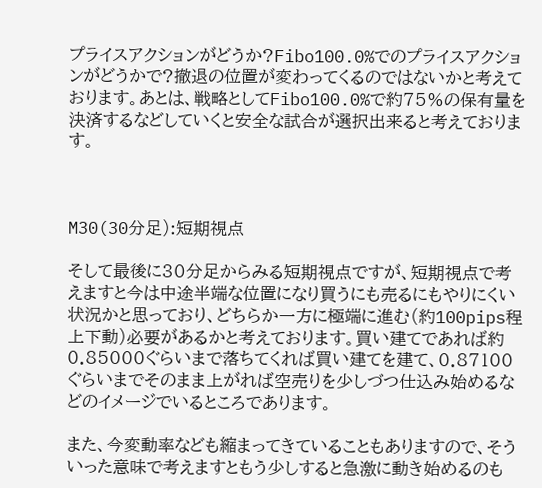プライスアクションがどうか?Fibo100.0%でのプライスアクションがどうかで?撤退の位置が変わってくるのではないかと考えております。あとは、戦略としてFibo100.0%で約75%の保有量を決済するなどしていくと安全な試合が選択出来ると考えております。



M30(30分足):短期視点

そして最後に30分足からみる短期視点ですが、短期視点で考えますと今は中途半端な位置になり買うにも売るにもやりにくい状況かと思っており、どちらか一方に極端に進む(約100pips程上下動)必要があるかと考えております。買い建てであれば約0.85000ぐらいまで落ちてくれば買い建てを建て、0.87100ぐらいまでそのまま上がれば空売りを少しづつ仕込み始めるなどのイメージでいるところであります。

また、今変動率なども縮まってきていることもありますので、そういった意味で考えますともう少しすると急激に動き始めるのも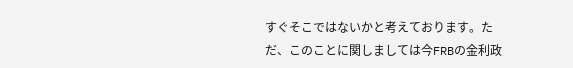すぐそこではないかと考えております。ただ、このことに関しましては今FRBの金利政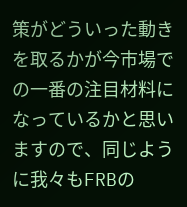策がどういった動きを取るかが今市場での一番の注目材料になっているかと思いますので、同じように我々もFRBの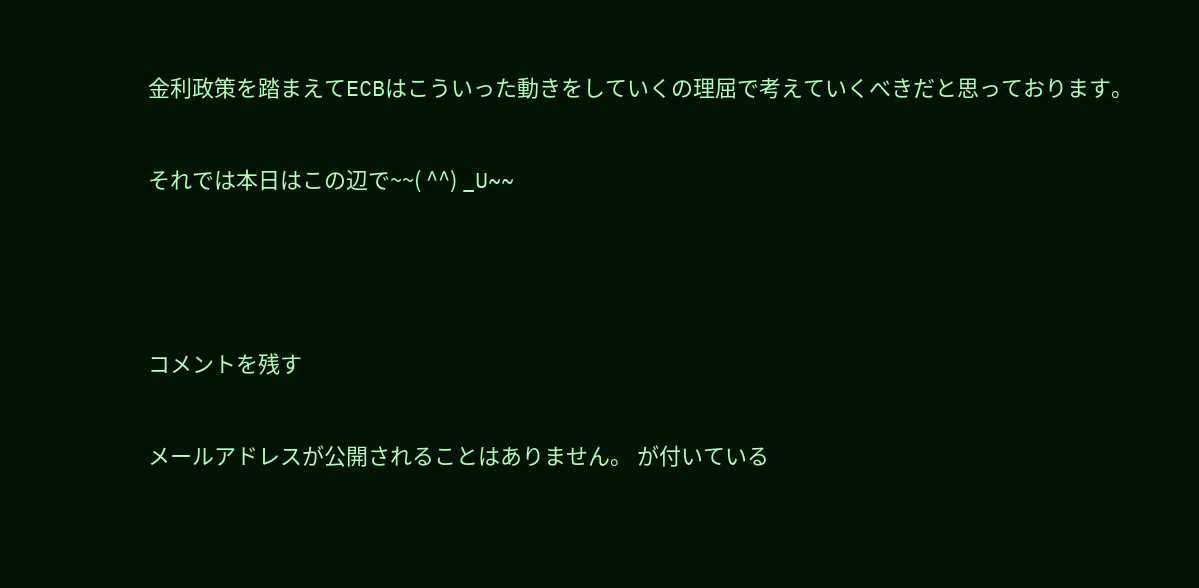金利政策を踏まえてECBはこういった動きをしていくの理屈で考えていくべきだと思っております。

それでは本日はこの辺で~~( ^^) _U~~



コメントを残す

メールアドレスが公開されることはありません。 が付いている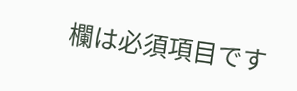欄は必須項目です